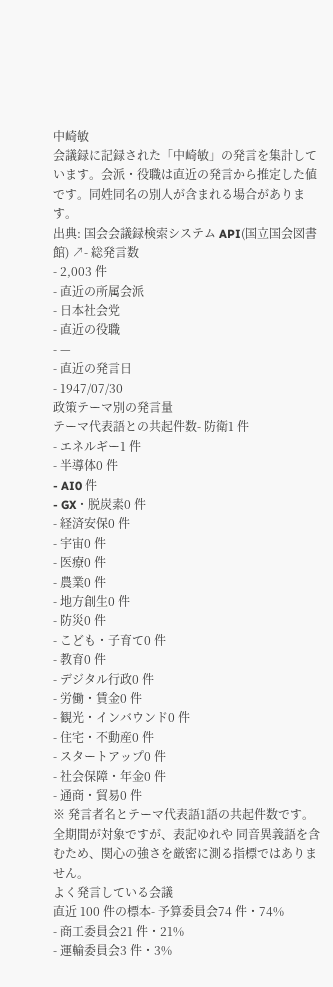中崎敏
会議録に記録された「中崎敏」の発言を集計しています。会派・役職は直近の発言から推定した値です。同姓同名の別人が含まれる場合があります。
出典: 国会会議録検索システム API(国立国会図書館) ↗- 総発言数
- 2,003 件
- 直近の所属会派
- 日本社会党
- 直近の役職
- —
- 直近の発言日
- 1947/07/30
政策テーマ別の発言量
テーマ代表語との共起件数- 防衛1 件
- エネルギー1 件
- 半導体0 件
- AI0 件
- GX・脱炭素0 件
- 経済安保0 件
- 宇宙0 件
- 医療0 件
- 農業0 件
- 地方創生0 件
- 防災0 件
- こども・子育て0 件
- 教育0 件
- デジタル行政0 件
- 労働・賃金0 件
- 観光・インバウンド0 件
- 住宅・不動産0 件
- スタートアップ0 件
- 社会保障・年金0 件
- 通商・貿易0 件
※ 発言者名とテーマ代表語1語の共起件数です。全期間が対象ですが、表記ゆれや 同音異義語を含むため、関心の強さを厳密に測る指標ではありません。
よく発言している会議
直近 100 件の標本- 予算委員会74 件・74%
- 商工委員会21 件・21%
- 運輸委員会3 件・3%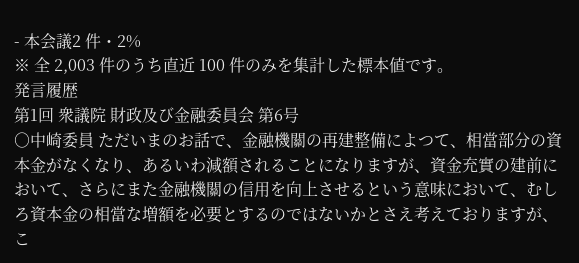- 本会議2 件・2%
※ 全 2,003 件のうち直近 100 件のみを集計した標本値です。
発言履歴
第1回 衆議院 財政及び金融委員会 第6号
○中崎委員 ただいまのお話で、金融機關の再建整備によつて、相當部分の資本金がなくなり、あるいわ減額されることになりますが、資金充實の建前において、さらにまた金融機關の信用を向上させるという意味において、むしろ資本金の相當な増額を必要とするのではないかとさえ考えておりますが、こ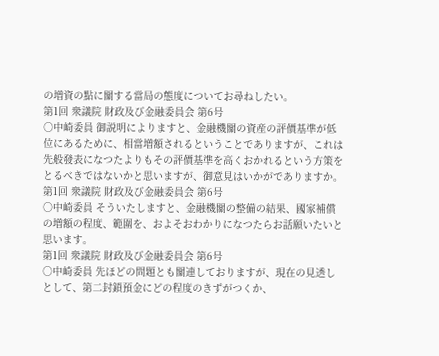の増資の點に關する當局の態度についてお尋ねしたい。
第1回 衆議院 財政及び金融委員会 第6号
○中崎委員 御説明によりますと、金融機關の資産の評價基準が低位にあるために、相當増額されるということでありますが、これは先般發表になつたよりもその評價基準を高くおかれるという方策をとるべきではないかと思いますが、御意見はいかがでありますか。
第1回 衆議院 財政及び金融委員会 第6号
○中崎委員 そういたしますと、金融機關の整備の結果、國家補償の増額の程度、範圍を、およそおわかりになつたらお話願いたいと思います。
第1回 衆議院 財政及び金融委員会 第6号
○中崎委員 先ほどの問題とも關連しておりますが、現在の見透しとして、第二封鎖預金にどの程度のきずがつくか、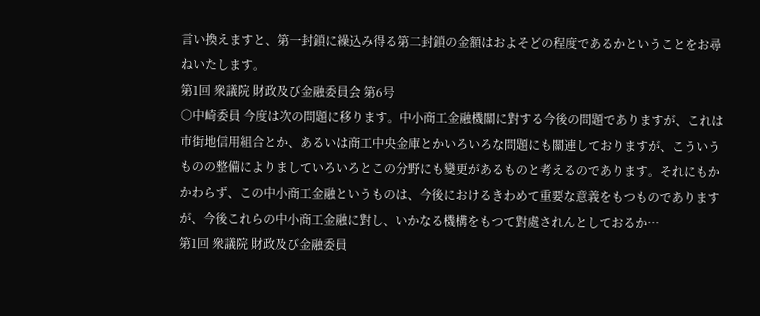言い換えますと、第一封鎖に繰込み得る第二封鎖の金額はおよそどの程度であるかということをお尋ねいたします。
第1回 衆議院 財政及び金融委員会 第6号
○中崎委員 今度は次の問題に移ります。中小商工金融機關に對する今後の問題でありますが、これは市街地信用組合とか、あるいは商工中央金庫とかいろいろな問題にも關連しておりますが、こういうものの整備によりましていろいろとこの分野にも變更があるものと考えるのであります。それにもかかわらず、この中小商工金融というものは、今後におけるきわめて重要な意義をもつものでありますが、今後これらの中小商工金融に對し、いかなる機構をもつて對處されんとしておるか…
第1回 衆議院 財政及び金融委員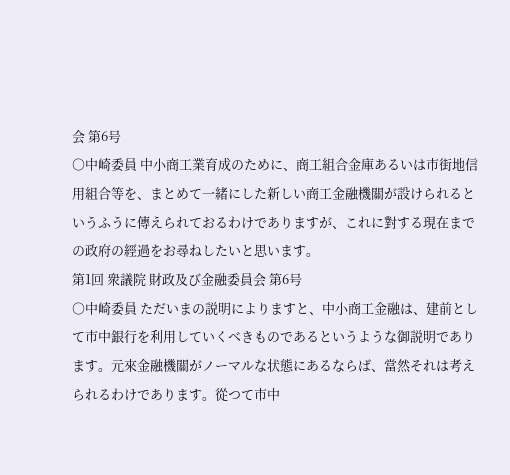会 第6号
○中崎委員 中小商工業育成のために、商工組合金庫あるいは市街地信用組合等を、まとめて一緒にした新しい商工金融機關が設けられるというふうに傳えられておるわけでありますが、これに對する現在までの政府の經過をお尋ねしたいと思います。
第1回 衆議院 財政及び金融委員会 第6号
○中崎委員 ただいまの説明によりますと、中小商工金融は、建前として市中銀行を利用していくべきものであるというような御説明であります。元來金融機關がノーマルな状態にあるならば、當然それは考えられるわけであります。從つて市中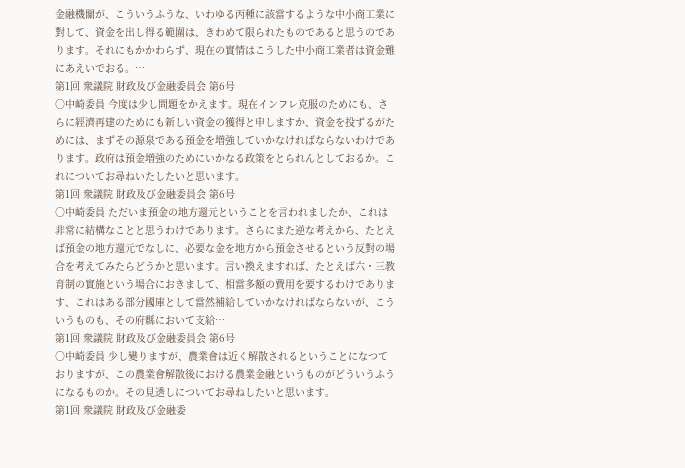金融機關が、こういうふうな、いわゆる丙種に該當するような中小商工業に對して、資金を出し得る範圍は、きわめて限られたものであると思うのであります。それにもかかわらず、現在の實情はこうした中小商工業者は資金難にあえいでおる。…
第1回 衆議院 財政及び金融委員会 第6号
○中崎委員 今度は少し問題をかえます。現在インフレ克服のためにも、さらに經濟再建のためにも新しい資金の獲得と申しますか、資金を投ずるがためには、まずその源泉である預金を増強していかなければならないわけであります。政府は預金増強のためにいかなる政策をとられんとしておるか。これについてお尋ねいたしたいと思います。
第1回 衆議院 財政及び金融委員会 第6号
○中崎委員 ただいま預金の地方還元ということを言われましたか、これは非常に結構なことと思うわけであります。さらにまた逆な考えから、たとえば預金の地方還元でなしに、必要な金を地方から預金させるという反對の場合を考えてみたらどうかと思います。言い換えますれば、たとえば六・三教育制の實施という場合におきまして、相當多額の費用を要するわけであります、これはある部分國庫として當然補給していかなければならないが、こういうものも、その府縣において支給…
第1回 衆議院 財政及び金融委員会 第6号
○中崎委員 少し變りますが、農業會は近く解散されるということになつておりますが、この農業會解散後における農業金融というものがどういうふうになるものか。その見透しについてお尋ねしたいと思います。
第1回 衆議院 財政及び金融委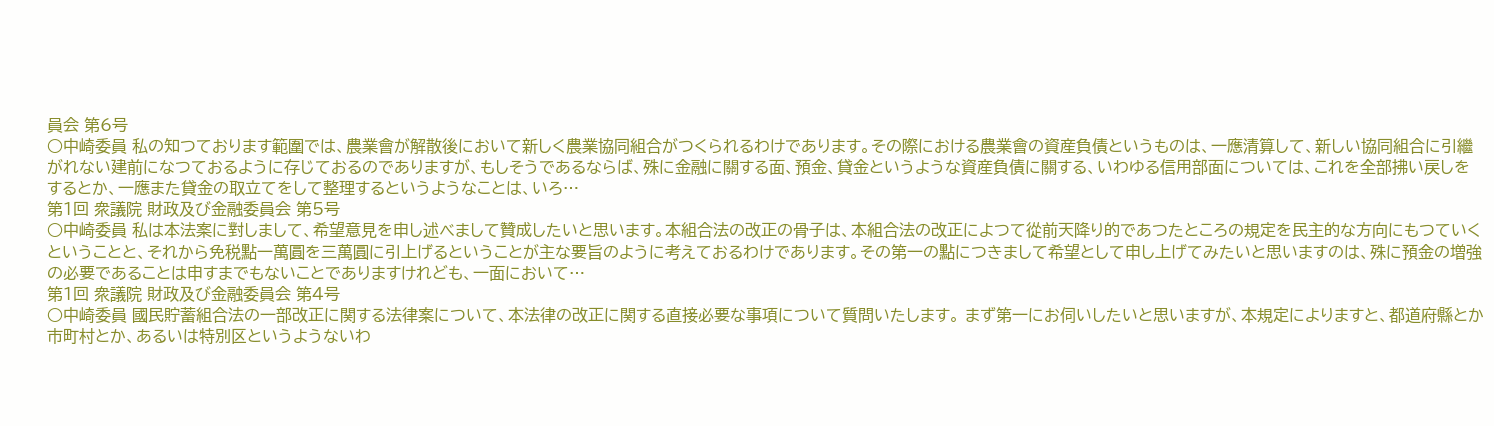員会 第6号
○中崎委員 私の知つております範圍では、農業會が解散後において新しく農業協同組合がつくられるわけであります。その際における農業會の資産負債というものは、一應清算して、新しい協同組合に引繼がれない建前になつておるように存じておるのでありますが、もしそうであるならば、殊に金融に關する面、預金、貸金というような資産負債に關する、いわゆる信用部面については、これを全部拂い戻しをするとか、一應また貸金の取立てをして整理するというようなことは、いろ…
第1回 衆議院 財政及び金融委員会 第5号
○中崎委員 私は本法案に對しまして、希望意見を申し述べまして贊成したいと思います。本組合法の改正の骨子は、本組合法の改正によつて從前天降り的であつたところの規定を民主的な方向にもつていくということと、それから免税點一萬圓を三萬圓に引上げるということが主な要旨のように考えておるわけであります。その第一の點につきまして希望として申し上げてみたいと思いますのは、殊に預金の増強の必要であることは申すまでもないことでありますけれども、一面において…
第1回 衆議院 財政及び金融委員会 第4号
○中崎委員 國民貯蓄組合法の一部改正に関する法律案について、本法律の改正に関する直接必要な事項について質問いたします。 まず第一にお伺いしたいと思いますが、本規定によりますと、都道府縣とか市町村とか、あるいは特別区というようないわ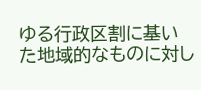ゆる行政区割に基いた地域的なものに対し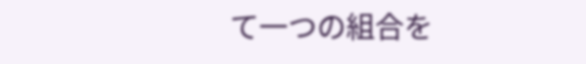て一つの組合を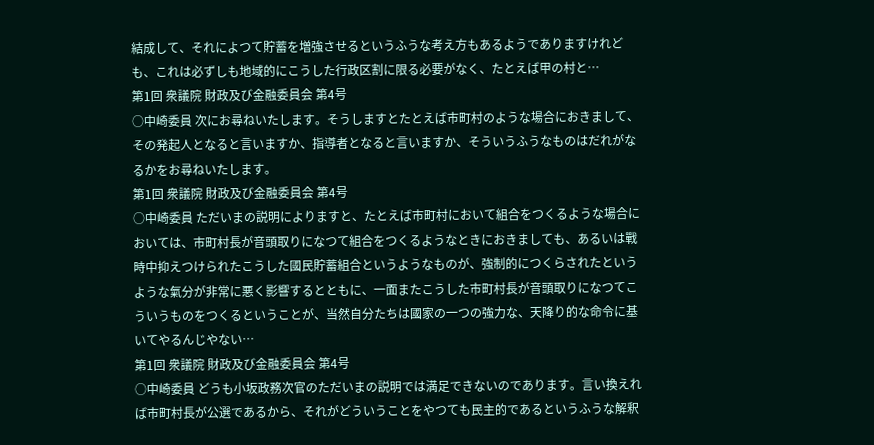結成して、それによつて貯蓄を増強させるというふうな考え方もあるようでありますけれども、これは必ずしも地域的にこうした行政区割に限る必要がなく、たとえば甲の村と…
第1回 衆議院 財政及び金融委員会 第4号
○中崎委員 次にお尋ねいたします。そうしますとたとえば市町村のような場合におきまして、その発起人となると言いますか、指導者となると言いますか、そういうふうなものはだれがなるかをお尋ねいたします。
第1回 衆議院 財政及び金融委員会 第4号
○中崎委員 ただいまの説明によりますと、たとえば市町村において組合をつくるような場合においては、市町村長が音頭取りになつて組合をつくるようなときにおきましても、あるいは戰時中抑えつけられたこうした國民貯蓄組合というようなものが、強制的につくらされたというような氣分が非常に悪く影響するとともに、一面またこうした市町村長が音頭取りになつてこういうものをつくるということが、当然自分たちは國家の一つの強力な、天降り的な命令に基いてやるんじやない…
第1回 衆議院 財政及び金融委員会 第4号
○中崎委員 どうも小坂政務次官のただいまの説明では満足できないのであります。言い換えれば市町村長が公選であるから、それがどういうことをやつても民主的であるというふうな解釈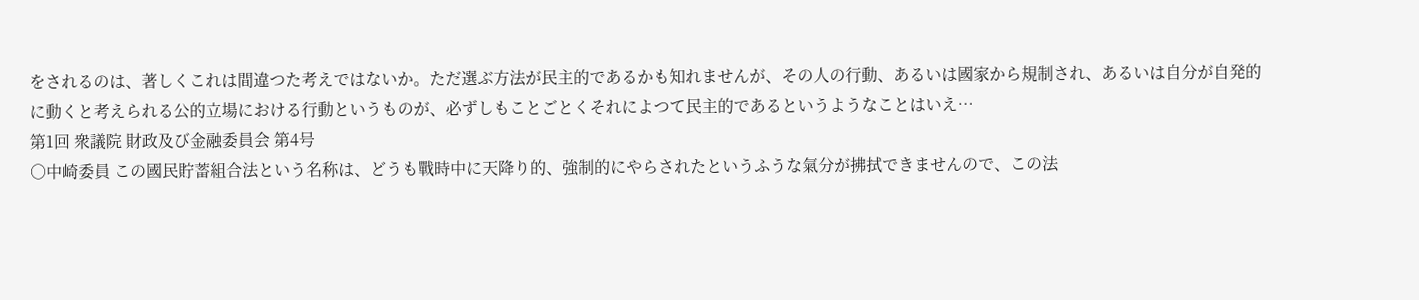をされるのは、著しくこれは間違つた考えではないか。ただ選ぶ方法が民主的であるかも知れませんが、その人の行動、あるいは國家から規制され、あるいは自分が自発的に動くと考えられる公的立場における行動というものが、必ずしもことごとくそれによつて民主的であるというようなことはいえ…
第1回 衆議院 財政及び金融委員会 第4号
○中崎委員 この國民貯蓄組合法という名称は、どうも戰時中に天降り的、強制的にやらされたというふうな氣分が拂拭できませんので、この法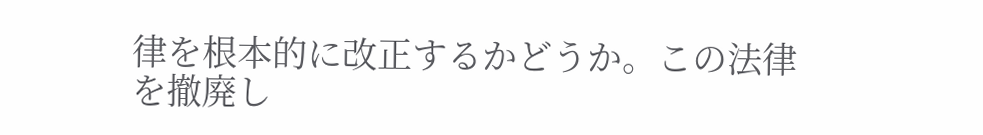律を根本的に改正するかどうか。この法律を撤廃し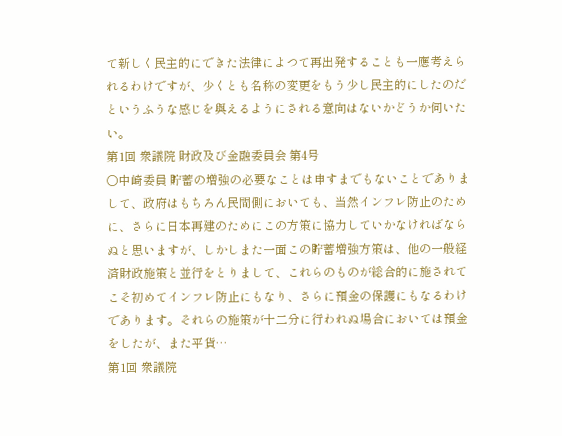て新しく民主的にできた法律によつて再出発することも一應考えられるわけですが、少くとも名称の変更をもう少し民主的にしたのだというふうな感じを與えるようにされる意向はないかどうか伺いたい。
第1回 衆議院 財政及び金融委員会 第4号
○中崎委員 貯蓄の増強の必要なことは申すまでもないことでありまして、政府はもちろん民間側においても、当然インフレ防止のために、さらに日本再建のためにこの方策に協力していかなければならぬと思いますが、しかしまた一面この貯蓄増強方策は、他の一般経済財政施策と並行をとりまして、これらのものが総合的に施されてこそ初めてインフレ防止にもなり、さらに預金の保護にもなるわけであります。それらの施策が十二分に行われぬ場合においては預金をしたが、また平貨…
第1回 衆議院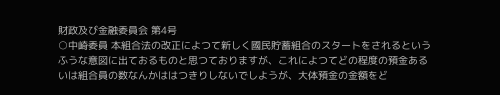財政及び金融委員会 第4号
○中崎委員 本組合法の改正によつて新しく國民貯蓄組合のスタートをされるというふうな意図に出ておるものと思つておりますが、これによつてどの程度の預金あるいは組合員の数なんかははつきりしないでしようが、大体預金の金額をど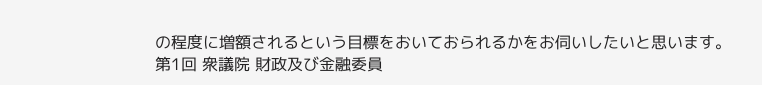の程度に増額されるという目標をおいておられるかをお伺いしたいと思います。
第1回 衆議院 財政及び金融委員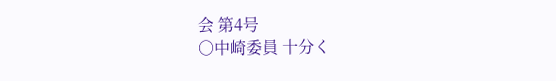会 第4号
○中崎委員 十分く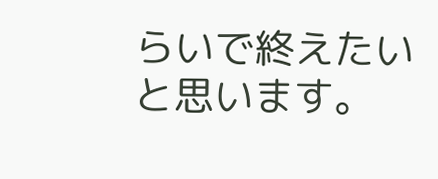らいで終えたいと思います。